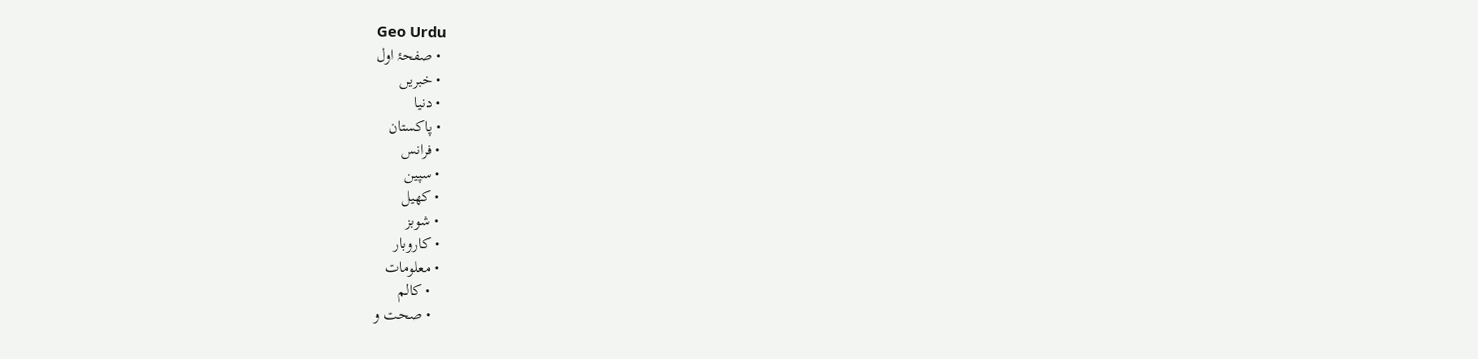Geo Urdu
  • صفحۂ اول
  • خبریں
  • دنیا
  • پاکستان
  • فرانس
  • سپین
  • کھیل
  • شوبز
  • کاروبار
  • معلومات
    • کالم
    • صحت و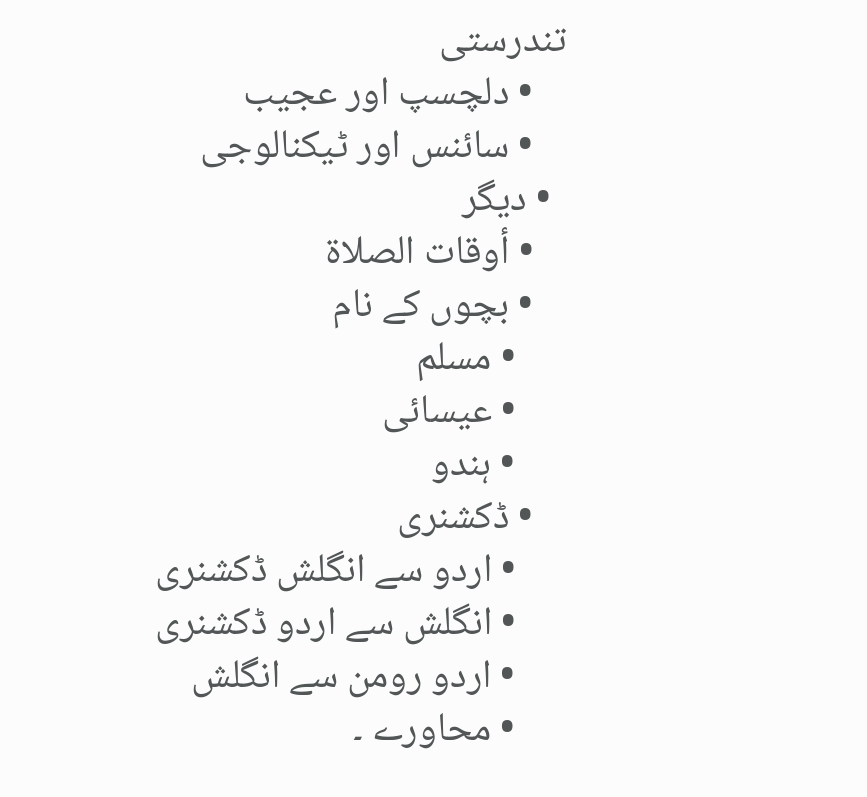تندرستی
    • دلچسپ اور عجیب
    • سائنس اور ٹیکنالوجی
  • دیگر
    • أوقات الصلاة
    • بچوں کے نام
      • مسلم
      • عیسائی
      • ہندو
    • ڈکشنری
      • اردو سے انگلش ڈکشنری
      • انگلش سے اردو ڈکشنری
      • اردو رومن سے انگلش
      • محاورے ۔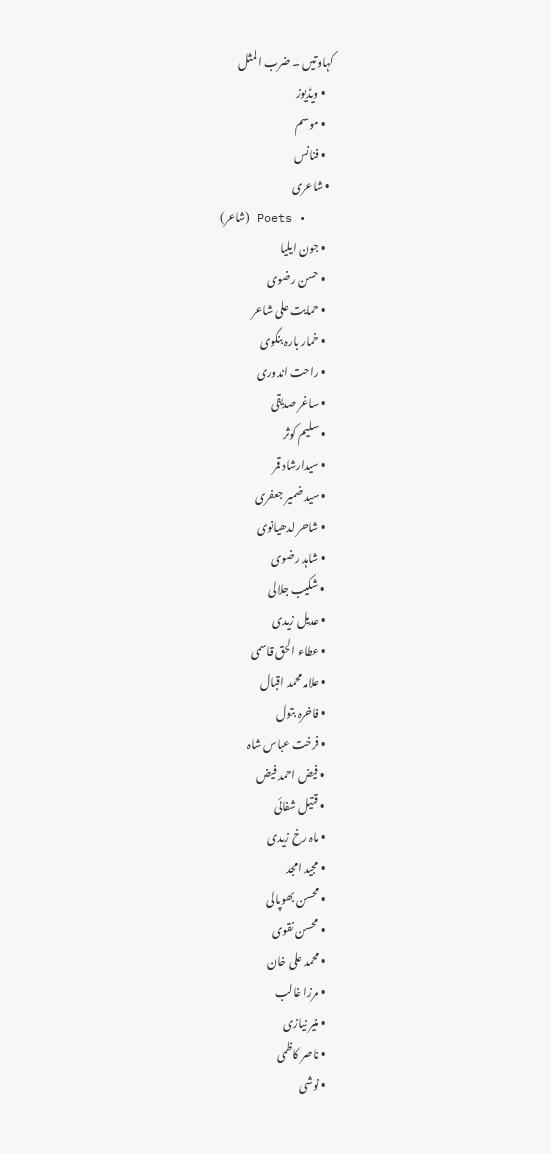کہاوتیں ۔ ضرب المثل
    • ویڈیوز
    • موسم
    • فنانس
  • شاعری
    • Poets (شاعر)
    • جون ایلیا
    • حسن رضوی
    • حمایت علی شاعر
    • خمار بارہ بنکوی
    • راحت اندوری
    • ساغر صدیقی
    • سلیم کوثر
    • سیدارشاد قمر
    • سید ضمیر جعفری
    • شاحر لدھیانوی
    • شاہد رضوی
    • شکیب جلالی
    • عدیل زیدی
    • عطاء الحق قاسمی
    • علامہ محمد اقبال
    • فاخرہ بتول
    • فرخت عباس شاہ
    • فیض احمد فیض
    • قتیل شفائی
    • ماہ رخ زیدی
    • مجید امجد
    • محسن بھوپالی
    • محسن نقوی
    • محمد علی خان
    • مرزا غالب
    • منیر نیازی
    • ناصر کاظمی
    • نوشی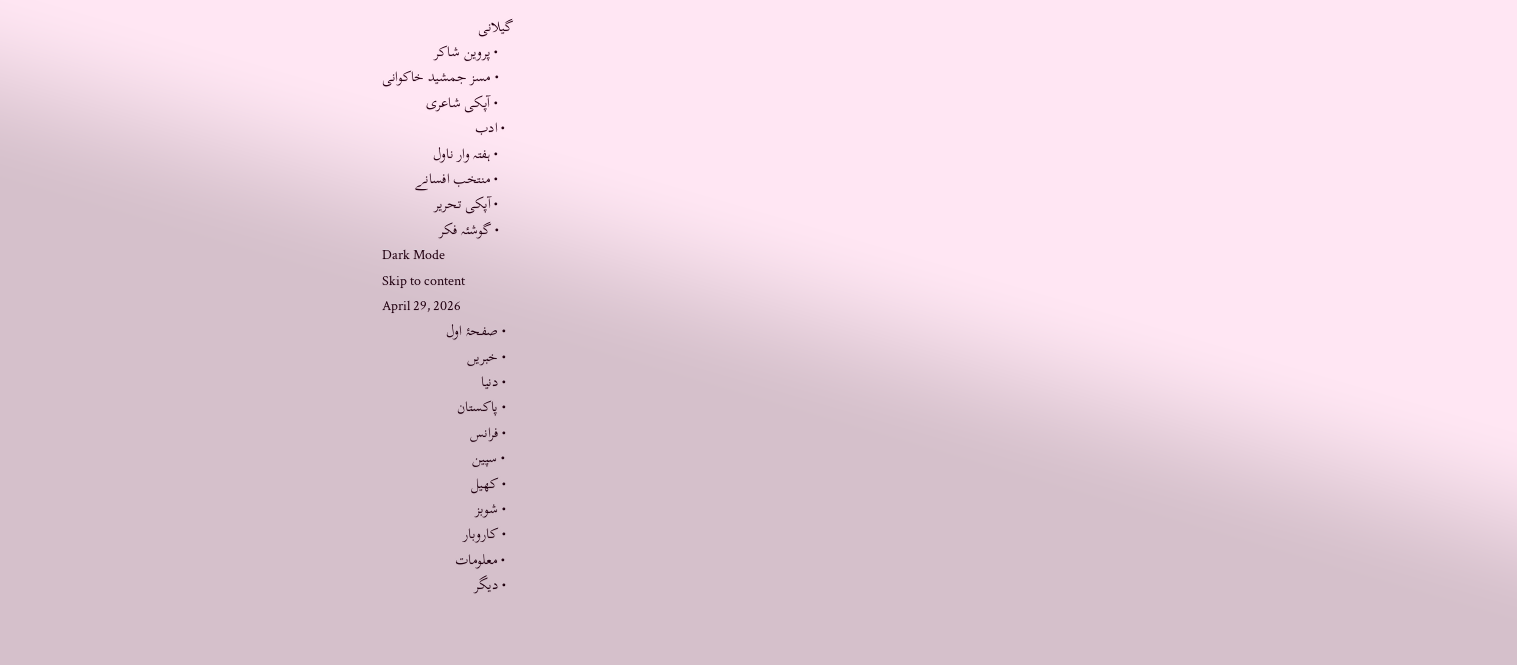گیلانی
    • پروین شاکر
    • مسز جمشید خاکوانی
    • آپکی شاعری
  • ادب
    • ہفتہ وار ناول
    • منتخب افسانے
    • آپکی تحریر
    • گوشئہ فکر
Dark Mode
Skip to content
April 29, 2026
  • صفحۂ اول
  • خبریں
  • دنیا
  • پاکستان
  • فرانس
  • سپین
  • کھیل
  • شوبز
  • کاروبار
  • معلومات
  • دیگر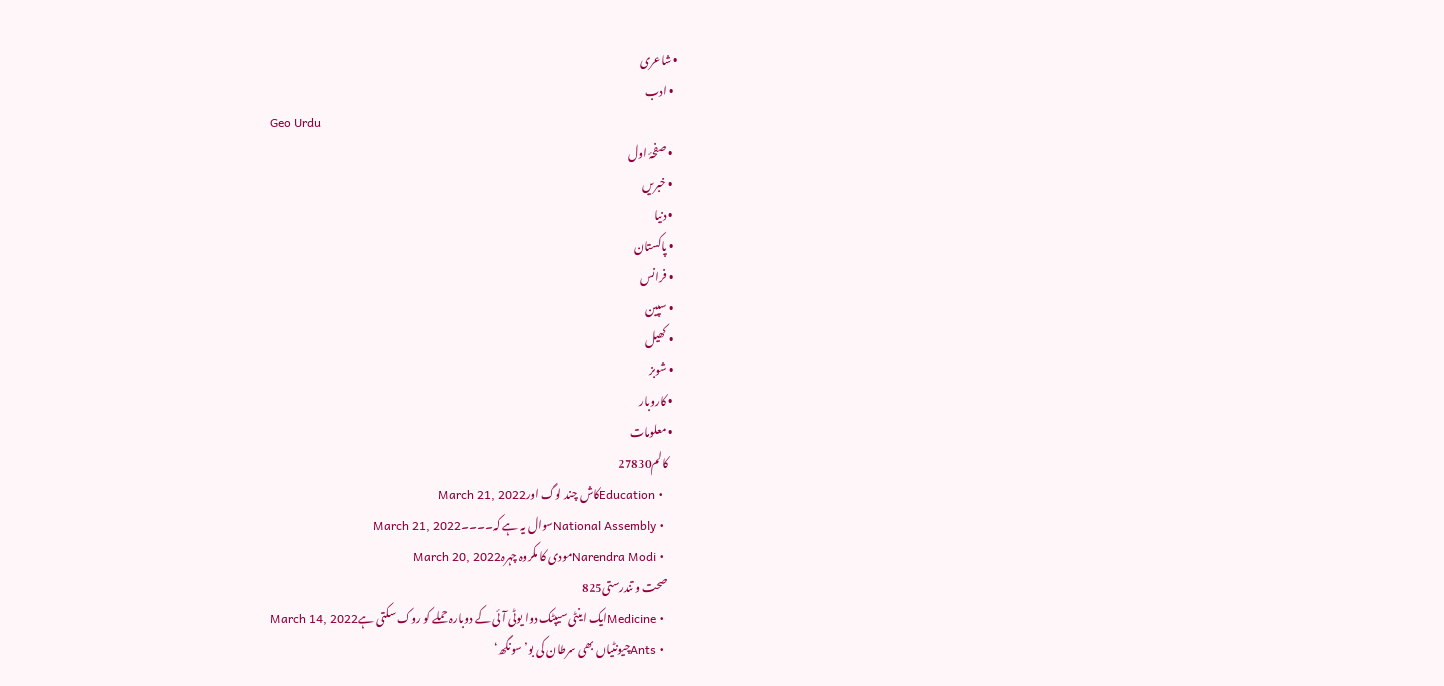• شاعری
  • ادب
Geo Urdu
  • صفحۂ اول
  • خبریں
  • دنیا
  • پاکستان
  • فرانس
  • سپین
  • کھیل
  • شوبز
  • کاروبار
  • معلومات
    کالم27830
    • Educationکاش چند لوگ اورMarch 21, 2022
    • National Assemblyسوال یہ ہے کہ۔۔۔۔March 21, 2022
    • Narendra Modiمودی کا مکروہ چہرہMarch 20, 2022
    صحت و تندرستی825
    • Medicineایک اینٹی سیپٹک دوا یوٹی آئی کے دوبارہ حملے کو روک سکتی ہےMarch 14, 2022
    • Antsچیونٹیاں بھی سرطان کی بو’سونگھ‘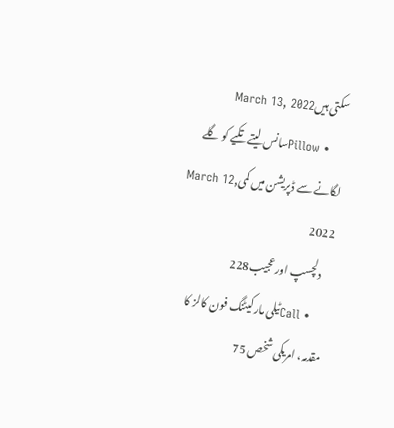سکتی ہیںMarch 13, 2022
    • Pillowسانس لیتے تکیے کو گلے لگانے سے ڈپریشن میں کمیMarch 12, 2022
    دلچسپ اور عجیب228
    • Callٹیلی مارکیٹنگ فون کالز کا مقدمہ، امریکی شخص 75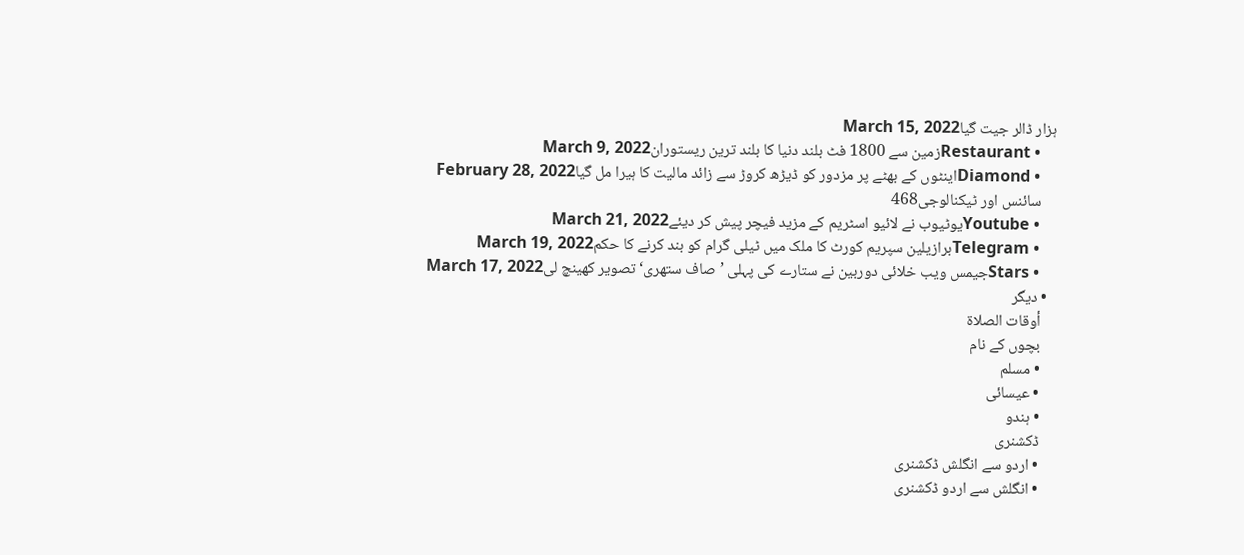ہزار ڈالر جیت گیاMarch 15, 2022
    • Restaurantزمین سے 1800 فٹ بلند دنیا کا بلند ترین ریستورانMarch 9, 2022
    • Diamondاینٹوں کے بھٹے پر مزدور کو ڈیڑھ کروڑ سے زائد مالیت کا ہیرا مل گیاFebruary 28, 2022
    سائنس اور ٹیکنالوجی468
    • Youtubeیوٹیوب نے لائیو اسٹریم کے مزید فیچر پیش کر دیئےMarch 21, 2022
    • Telegramبرازیلین سپریم کورٹ کا ملک میں ٹیلی گرام کو بند کرنے کا حکمMarch 19, 2022
    • Starsجیمس ویب خلائی دوربین نے ستارے کی پہلی ’صاف ستھری‘ تصویر کھینچ لیMarch 17, 2022
  • دیگر
    أوقات الصلاة
    بچوں کے نام
    • مسلم
    • عیسائی
    • ہندو
    ڈکشنری
    • اردو سے انگلش ڈکشنری
    • انگلش سے اردو ڈکشنری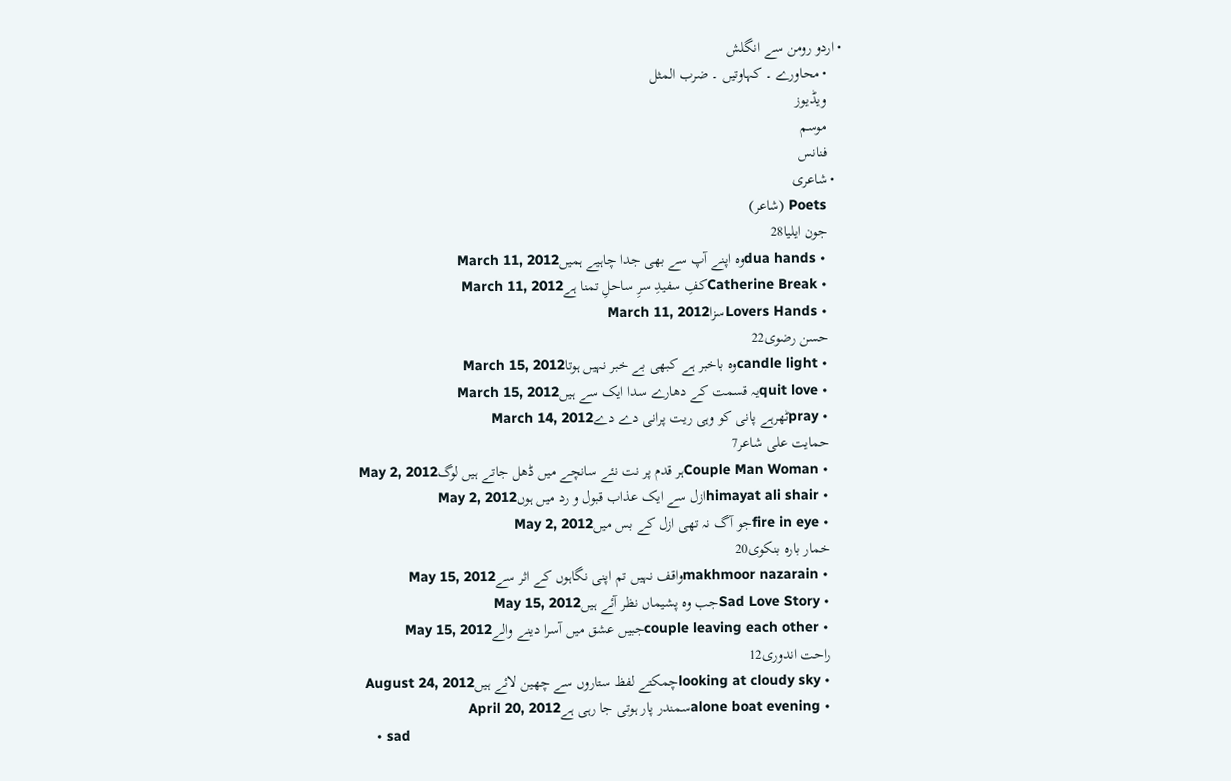• اردو رومن سے انگلش
    • محاورے ۔ کہاوتیں ۔ ضرب المثل
    ویڈیوز
    موسم
    فنانس
  • شاعری
    Poets (شاعر)
    جون ایلیا28
    • dua handsوہ اپنے آپ سے بھی جدا چاہیے ہمیںMarch 11, 2012
    • Catherine Breakکفِ سفیدِ سرِ ساحلِ تمنا ہےMarch 11, 2012
    • Lovers HandsسزاMarch 11, 2012
    حسن رضوی22
    • candle lightوہ باخبر ہے کبھی بے خبر نہیں ہوتاMarch 15, 2012
    • quit loveیہ قسمت کے دھارے سدا ایک سے ہیںMarch 15, 2012
    • prayٹھرہے پانی کو وہی ریت پرانی دے دےMarch 14, 2012
    حمایت علی شاعر7
    • Couple Man Womanہر قدم پر نت نئے سانچے میں ڈھل جاتے ہیں لوگMay 2, 2012
    • himayat ali shairازل سے ایک عذاب قبول و رد میں ہوںMay 2, 2012
    • fire in eyeجو آگ نہ تھی ازل کے بس میںMay 2, 2012
    خمار بارہ بنکوی20
    • makhmoor nazarainواقف نہیں تم اپنی نگاہوں کے اثر سےMay 15, 2012
    • Sad Love Storyجب وہ پشیماں نظر آئے ہیںMay 15, 2012
    • couple leaving each otherجبیں عشق میں آسرا دینے والےMay 15, 2012
    راحت اندوری12
    • looking at cloudy skyچمکتے لفظ ستاروں سے چھین لائے ہیںAugust 24, 2012
    • alone boat eveningسمندر پار ہوتی جا رہی ہےApril 20, 2012
    • sad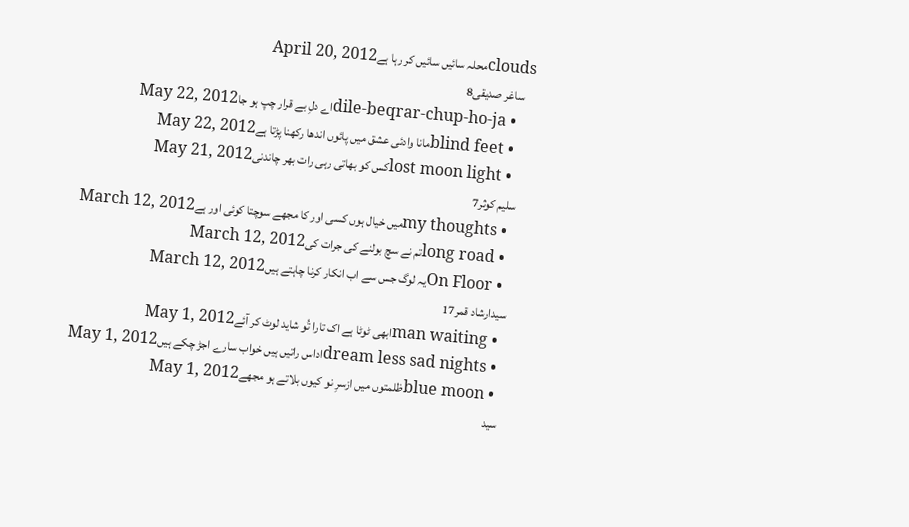cloudsمحلہ سائیں سائیں کر رہا ہےApril 20, 2012
    ساغر صدیقی8
    • dile-beqrar-chup-ho-jaاے دلِ بے قرار چپ ہو جاMay 22, 2012
    • blind feetمانا وادئی عشق میں پائوں اندھا رکھنا پڑتا ہےMay 22, 2012
    • lost moon lightکس کو بھاتی رہی رات بھر چاندنیMay 21, 2012
    سلیم کوثر7
    • my thoughtsمیں خیال ہوں کسی اور کا مجھے سوچتا کوئی اور ہےMarch 12, 2012
    • long roadتم نے سچ بولنے کی جرات کیMarch 12, 2012
    • On Floorیہ لوگ جس سے اب انکار کرنا چاہتے ہیںMarch 12, 2012
    سیدارشاد قمر17
    • man waitingابھی ٹوٹا ہے اک تارا تُو شاید لوٹ کر آئےMay 1, 2012
    • dream less sad nightsاداس راتیں ہیں خواب سارے اجڑ چکے ہیںMay 1, 2012
    • blue moonظلمتوں میں ازسرِ نو کیوں بلاتے ہو مجھےMay 1, 2012
    سید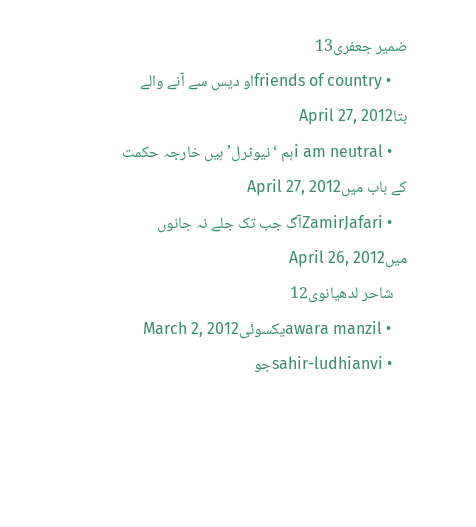ضمیر جعفری13
    • friends of countryاو دیس سے آنے والے بتاApril 27, 2012
    • i am neutralہم ‘نیوٹرل’ ہیں خارجہ حکمت کے باب میںApril 27, 2012
    • ZamirJafariآگ جب تک جلے نہ جانوں میںApril 26, 2012
    شاحر لدھیانوی12
    • awara manzilیکسوئیMarch 2, 2012
    • sahir-ludhianviجو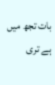بات تجھ میں ہے تری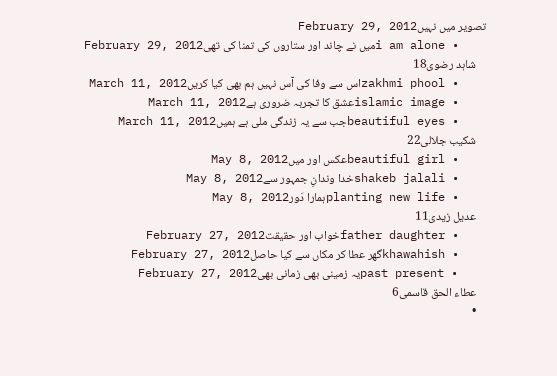تصویر میں نہیںFebruary 29, 2012
    • i am aloneمیں نے چاند اور ستاروں کی تمنا کی تھیFebruary 29, 2012
    شاہد رضوی18
    • zakhmi phoolاس سے وفا کی آس نہیں ہم بھی کیا کریںMarch 11, 2012
    • islamic imageعشق کا تجربہ ضروری ہےMarch 11, 2012
    • beautiful eyesجب سے یہ زندگی ملی ہے ہمیںMarch 11, 2012
    شکیب جلالی22
    • beautiful girlعکس اور میںMay 8, 2012
    • shakeb jalaliخدا وندانِ جمہور سےMay 8, 2012
    • planting new lifeہمارا دَورMay 8, 2012
    عدیل زیدی11
    • father daughterخواب اور حقیقتFebruary 27, 2012
    • khawahishگھر عطا کر مکاں سے کیا حاصلFebruary 27, 2012
    • past presentیہ زمینی بھی زمانی بھیFebruary 27, 2012
    عطاء الحق قاسمی6
    •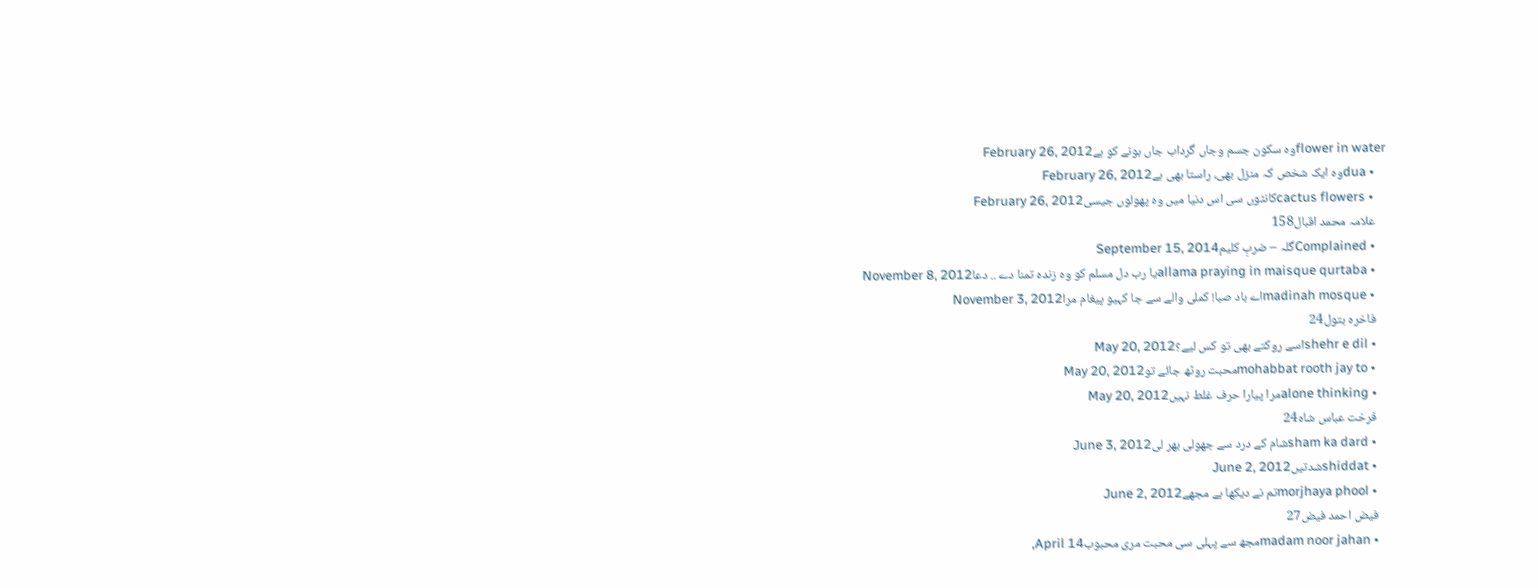flower in waterوہ سکون جسم وجاں گرداب جاں ہونے کو ہےFebruary 26, 2012
    • duaوہ ایک شخص کہ منزل بھی، راستا بھی ہےFebruary 26, 2012
    • cactus flowersکانٹوں سی اس دنیا میں وہ پھولوں جیسیFebruary 26, 2012
    علامہ محمد اقبال158
    • Complainedگلہ – ضربِ کلیمSeptember 15, 2014
    • allama praying in maisque qurtabaیا رب دل مسلم کو وہ زندہ تمنا دے .. دعاNovember 8, 2012
    • madinah mosqueاے باد صبا! کملی والے سے جا کہیو پیغام مراNovember 3, 2012
    فاخرہ بتول24
    • shehr e dilاسے روکتے بھی تو کس لیے؟May 20, 2012
    • mohabbat rooth jay toمحبت روٹھ جائے توMay 20, 2012
    • alone thinkingمرا پیارا حرف غلط نہیںMay 20, 2012
    فرخت عباس شاہ24
    • sham ka dardشام کے درد سے جھولی بھر لیJune 3, 2012
    • shiddatشدتیںJune 2, 2012
    • morjhaya phoolتم نے دیکھا ہے مجھےJune 2, 2012
    فیض احمد فیض27
    • madam noor jahanمجھ سے پہلی سی محبت مری محبوبApril 14,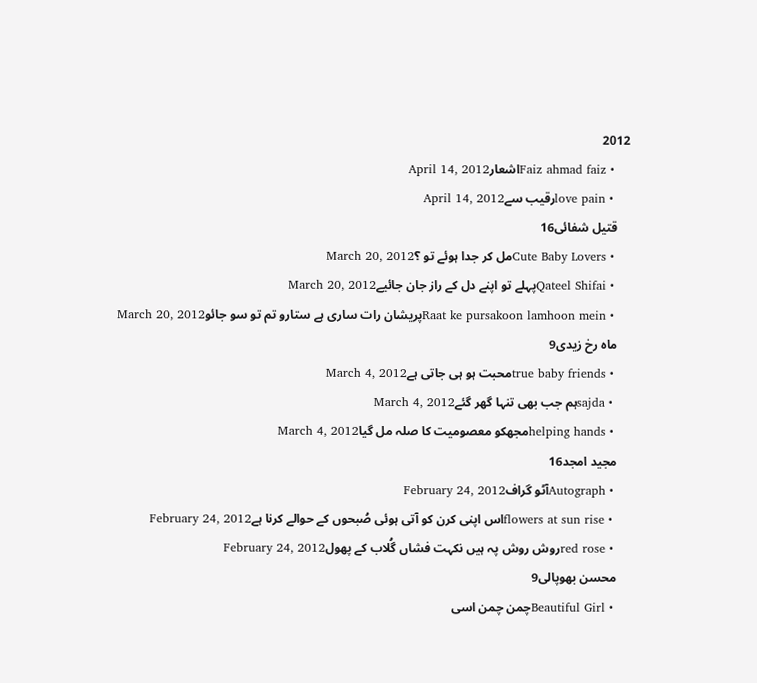2012
    • Faiz ahmad faizاشعارApril 14, 2012
    • love painرقیب سےApril 14, 2012
    قتیل شفائی16
    • Cute Baby Loversمل کر جدا ہوئے تو ؟March 20, 2012
    • Qateel Shifaiپہلے تو اپنے دل کے راز جان جائیےMarch 20, 2012
    • Raat ke pursakoon lamhoon meinپریشان رات ساری ہے ستارو تم تو سو جائوMarch 20, 2012
    ماہ رخ زیدی9
    • true baby friendsمحبت ہو ہی جاتی ہےMarch 4, 2012
    • sajdaہم جب بھی تنہا گھر گئےMarch 4, 2012
    • helping handsمجھکو معصومیت کا صلہ مل گیاMarch 4, 2012
    مجید امجد16
    • Autographآٹو گرافFebruary 24, 2012
    • flowers at sun riseاس اپنی کرن کو آتی ہوئی صُبحوں کے حوالے کرنا ہےFebruary 24, 2012
    • red roseروش روش پہ ہیں نکہت فشاں گُلاب کے پھولFebruary 24, 2012
    محسن بھوپالی9
    • Beautiful Girlچمن چمن اسی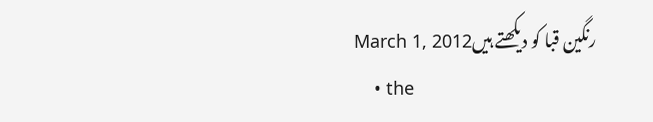رنگین قبا کو دیکھتے ہیںMarch 1, 2012
    • the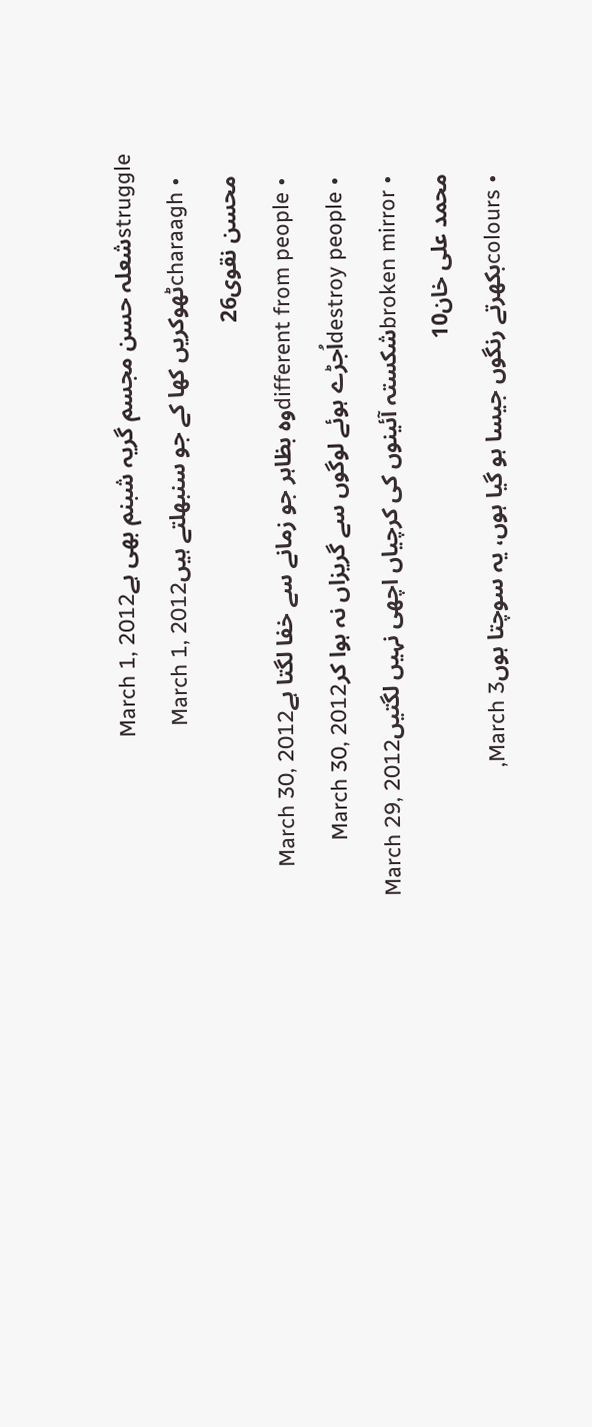struggleشعلہ حسن مجسم گریہ شبنم بھی ہےMarch 1, 2012
    • charaaghٹھوکریں کھا کے جو سنبھلتے ہیںMarch 1, 2012
    محسن نقوی26
    • different from peopleوہ بظاہر جو زمانے سے خفا لگتا ہےMarch 30, 2012
    • destroy peopleاُجڑے ہوئے لوگوں سے گریزاں نہ ہوا کرMarch 30, 2012
    • broken mirrorشکستہ آئینوں کی کرچیاں اچھی نہیں لگتیںMarch 29, 2012
    محمد علی خان10
    • coloursبکھرتے رنگوں جیسا ہو گیا ہوں، یہ سوچتا ہوںMarch 3,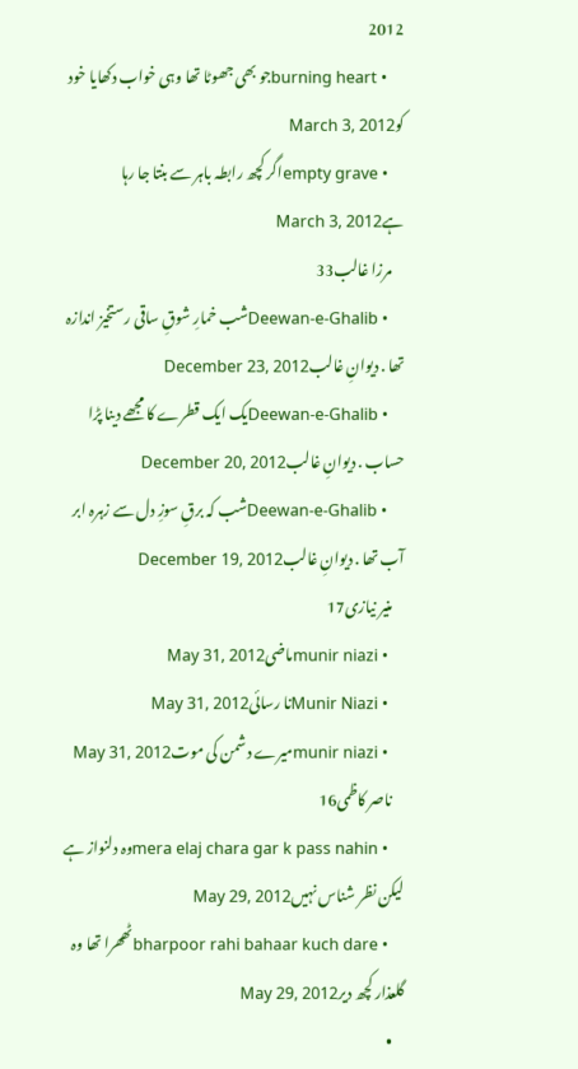2012
    • burning heartجو بھی جھوٹا تھا وہی خواب دکھایا خود کوMarch 3, 2012
    • empty graveاگر کچھ رابطہ باہر سے بنتا جا رہا ہےMarch 3, 2012
    مرزا غالب33
    • Deewan-e-Ghalibشب خمارِ شوقِ ساقی رستخیز اندازہ تھا . دیوانِ غالبDecember 23, 2012
    • Deewan-e-Ghalibیک ایک قطرے کا مجھے دینا پڑا حساب . دیوانِ غالبDecember 20, 2012
    • Deewan-e-Ghalibشب کہ برقِ سوزِ دل سے زہرہ ابر آب تھا . دیوانِ غالبDecember 19, 2012
    منیر نیازی17
    • munir niaziماضیMay 31, 2012
    • Munir Niaziنا رسائیMay 31, 2012
    • munir niaziمیرے دشمن کی موتMay 31, 2012
    ناصر کاظمی16
    • mera elaj chara gar k pass nahinوہ دلنواز ہے لیکن نظر شناس نہیںMay 29, 2012
    • bharpoor rahi bahaar kuch dareٹھھرا تھا وہ گلعذار کچھ دیرMay 29, 2012
    •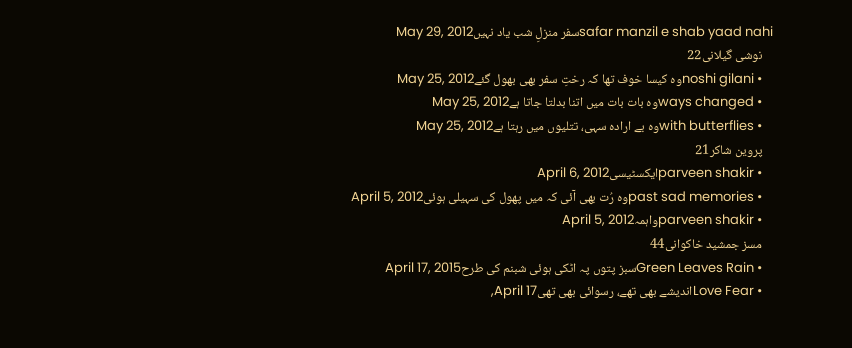safar manzil e shab yaad nahiسفر منزلِ شب یاد نہیںMay 29, 2012
    نوشی گیلانی22
    • noshi gilaniوہ کیسا خوف تھا کہ رختِ سفر بھی بھول گئےMay 25, 2012
    • ways changedوہ بات بات میں اتنا بدلتا جاتا ہےMay 25, 2012
    • with butterfliesوہ بے ارادہ سہی، تتلیوں میں رہتا ہےMay 25, 2012
    پروین شاکر21
    • parveen shakirایکسٹیسیApril 6, 2012
    • past sad memoriesوہ رُت بھی آئی کہ میں پھول کی سہیلی ہوئیApril 5, 2012
    • parveen shakirواہمہApril 5, 2012
    مسز جمشید خاکوانی44
    • Green Leaves Rainسبز پتوں پہ اٹکی ہوئی شبنم کی طرحApril 17, 2015
    • Love Fearاندیشے بھی تھے، رسوائی بھی تھیApril 17,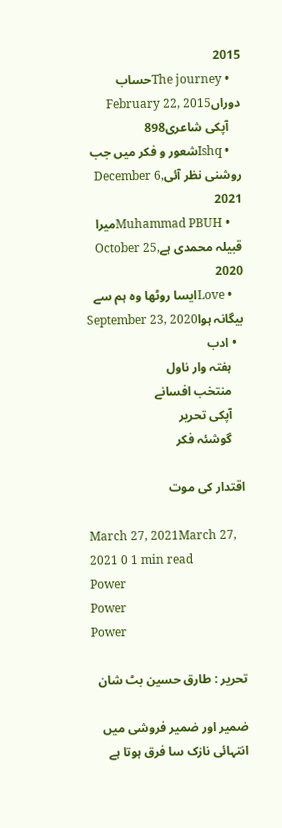2015
    • The journeyحساب دوراںFebruary 22, 2015
    آپکی شاعری898
    • Ishqشعور و فکر میں جب روشنی نظر آئیDecember 6, 2021
    • Muhammad PBUHمیرا قبیلہ محمدی ہےOctober 25, 2020
    • Loveایسا روٹھا وہ ہم سے بیگانہ ہواSeptember 23, 2020
  • ادب
    ہفتہ وار ناول
    منتخب افسانے
    آپکی تحریر
    گوشئہ فکر

اقتدار کی موت

March 27, 2021March 27, 2021 0 1 min read
Power
Power
Power

تحریر : طارق حسین بٹ شان

ضمیر اور ضمیر فروشی میں انتہائی نازک سا فرق ہوتا ہے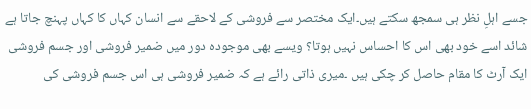جسے اہلِ نظر ہی سمجھ سکتے ہیں۔ایک مختصر سے فروشی کے لاحقے سے انسان کہاں کا کہاں پہنچ جاتا ہے شائد اسے خود بھی اس کا احساس نہیں ہوتا؟ ویسے بھی موجودہ دور میں ضمیر فروشی اور جسم فروشی ایک آرٹ کا مقام حاصل کر چکی ہیں ۔میری ذاتی رائے ہے کہ ضمیر فروشی ہی اس جسم فروشی کی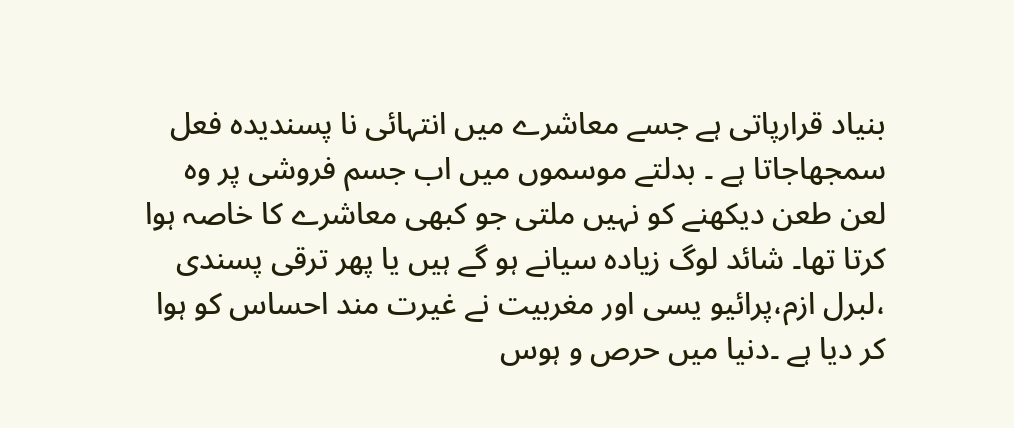بنیاد قرارپاتی ہے جسے معاشرے میں انتہائی نا پسندیدہ فعل سمجھاجاتا ہے ۔ بدلتے موسموں میں اب جسم فروشی پر وہ لعن طعن دیکھنے کو نہیں ملتی جو کبھی معاشرے کا خاصہ ہوا کرتا تھا۔ شائد لوگ زیادہ سیانے ہو گے ہیں یا پھر ترقی پسندی ،لبرل ازم،پرائیو یسی اور مغربیت نے غیرت مند احساس کو ہوا کر دیا ہے ۔دنیا میں حرص و ہوس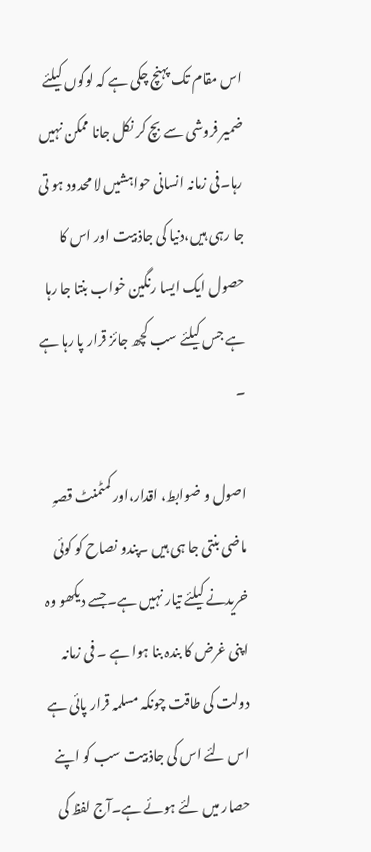اس مقام تک پہنچ چکی ہے کہ لوگوں کیلئے ضمیر فروشی سے بچ کر نکل جانا ممکن نہیں رہا۔فی زمانہ انسانی حواہشیں لا محدود ہو تی جا رہی ہیں،دنیا کی جاذبیت اور اس کا حصول ایک ایسا رنگین خواب بنتا جا رہا ہے جس کیلئے سب کچھ جائز قرار پا رہا ہے ۔

اصول و ضوابط، اقدار،اور کمٹمنٹ قصہِ ماضی بنتی جا ہی ہیں ۔پندو نصاح کو کوئی خریدنے کیلئے تیار نہیں ہے۔جسے دیکھو وہ اپنی غرض کا بندہ بنا ہوا ہے ۔ فی زمانہ دولت کی طاقت چونکہ مسلمہ قرار پائی ہے اس لئے اس کی جاذبیت سب کو اپنے حصار میں لئے ہوئے ہے۔آج لفظ کی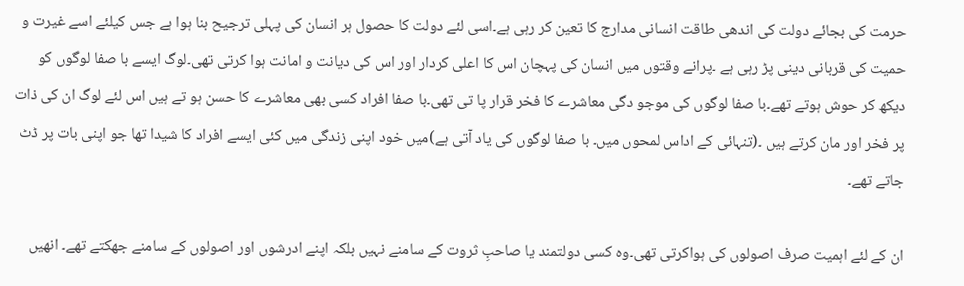حرمت کی بجائے دولت کی اندھی طاقت انسانی مدارج کا تعین کر رہی ہے۔اسی لئے دولت کا حصول ہر انسان کی پہلی ترجیح بنا ہوا ہے جس کیلئے اسے غیرت و حمیت کی قربانی دینی پڑ رہی ہے ۔پرانے وقتوں میں انسان کی پہچان اس کا اعلی کردار اور اس کی دیانت و امانت ہوا کرتی تھی۔لوگ ایسے با صفا لوگوں کو دیکھ کر حوش ہوتے تھے۔با صفا لوگوں کی موجو دگی معاشرے کا فخر قرار پا تی تھی۔با صفا افراد کسی بھی معاشرے کا حسن ہو تے ہیں اس لئے لوگ ان کی ذات پر فخر اور مان کرتے ہیں ۔(تنہائی کے اداس لمحوں میں۔ با صفا لوگوں کی یاد آتی ہے)میں خود اپنی زندگی میں کئی ایسے افراد کا شیدا تھا جو اپنی بات پر ڈٹ جاتے تھے۔

ان کے لئے اہمیت صرف اصولوں کی ہواکرتی تھی۔وہ کسی دولتمند یا صاحبِ ثروت کے سامنے نہیں بلکہ اپنے ادرشوں اور اصولوں کے سامنے جھکتے تھے۔ انھیں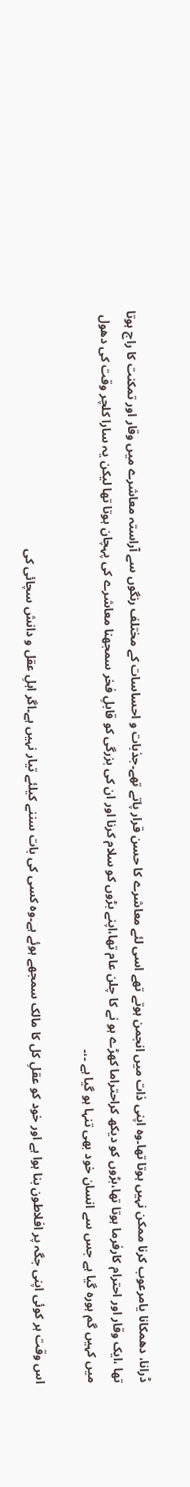ڈرانا، دھمکانا یامرعوب کرنا ممکن نہیں ہوتا تھا۔وہ اپنی ذات میں انجمن ہوتے تھے اسی لئے معاشرے کا حسن قرار پاتے تھے۔جذبات و احساسات کے مختلف رنگوں سے آراستہ معاشرے میں وقار اور تمکنت کا راج ہوتا تھا ،ایک وقار اور احترام کارفرما ہوتا تھا،بڑوں کو دیکھ کراحتراما کھڑے ہو نے کا چلن عام تھا،اپنے بڑوں کو سلام کرنا اور ان کی بزرگی کو قابلِ فخر سمجھنا معاشرے کی پہچان ہوتا تھا لیکن یہ سارا کلچر وقت کی دھول میں کہیں گم ہورہ گیا ہے جس سے انسان خود بھی تنہا ہو گیا ہے ۔،۔

اس وقت ہر کوئی اپنی جگہ پر افلاطون بنا ہوا ہے اور خود کو عقلِ کل کا مالک سمجھے ہوئے ہے۔وہ کسی کی بات سننے کیلئے تیار نہیں ہے۔اگر اہلِ عقل و دانش سچائی کی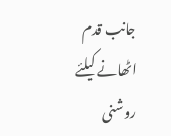جانب قدم اٹھانے کیلئے روشنی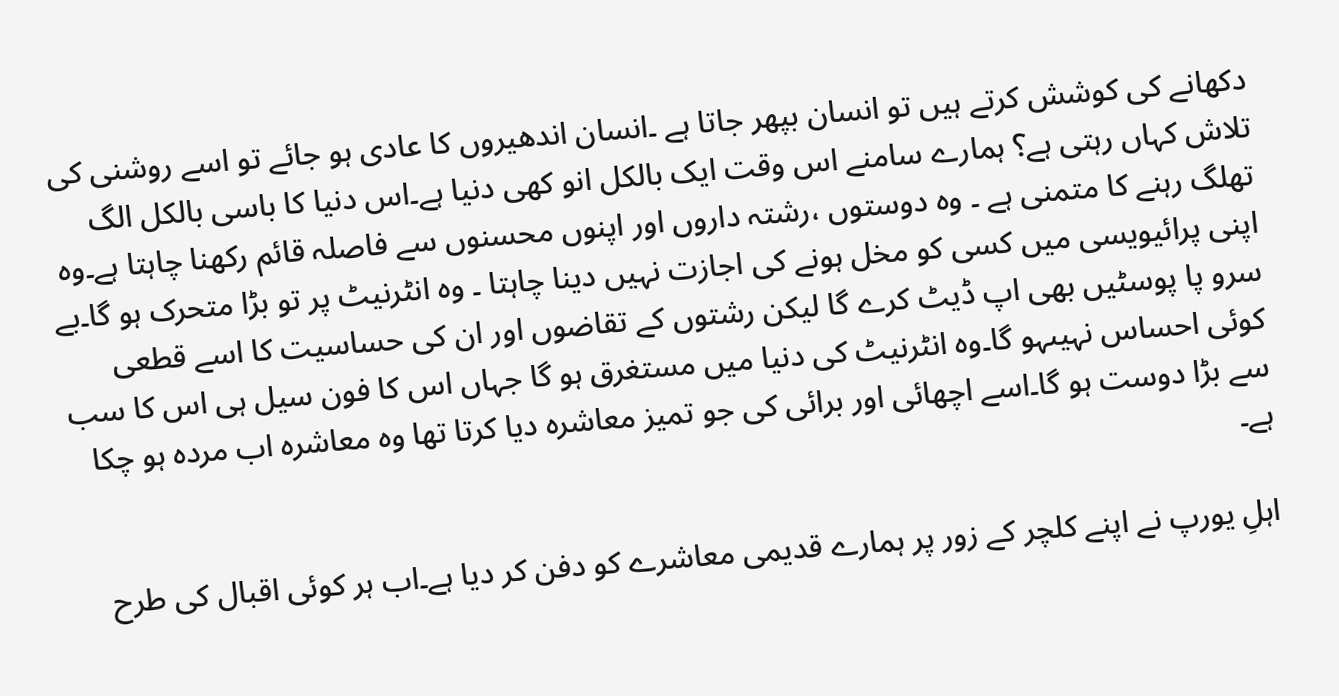دکھانے کی کوشش کرتے ہیں تو انسان بپھر جاتا ہے ۔انسان اندھیروں کا عادی ہو جائے تو اسے روشنی کی تلاش کہاں رہتی ہے؟ ہمارے سامنے اس وقت ایک بالکل انو کھی دنیا ہے۔اس دنیا کا باسی بالکل الگ تھلگ رہنے کا متمنی ہے ۔ وہ دوستوں ،رشتہ داروں اور اپنوں محسنوں سے فاصلہ قائم رکھنا چاہتا ہے۔وہ اپنی پرائیویسی میں کسی کو مخل ہونے کی اجازت نہیں دینا چاہتا ۔ وہ انٹرنیٹ پر تو بڑا متحرک ہو گا۔بے سرو پا پوسٹیں بھی اپ ڈیٹ کرے گا لیکن رشتوں کے تقاضوں اور ان کی حساسیت کا اسے قطعی کوئی احساس نہیںہو گا۔وہ انٹرنیٹ کی دنیا میں مستغرق ہو گا جہاں اس کا فون سیل ہی اس کا سب سے بڑا دوست ہو گا۔اسے اچھائی اور برائی کی جو تمیز معاشرہ دیا کرتا تھا وہ معاشرہ اب مردہ ہو چکا ہے۔

اہلِ یورپ نے اپنے کلچر کے زور پر ہمارے قدیمی معاشرے کو دفن کر دیا ہے۔اب ہر کوئی اقبال کی طرح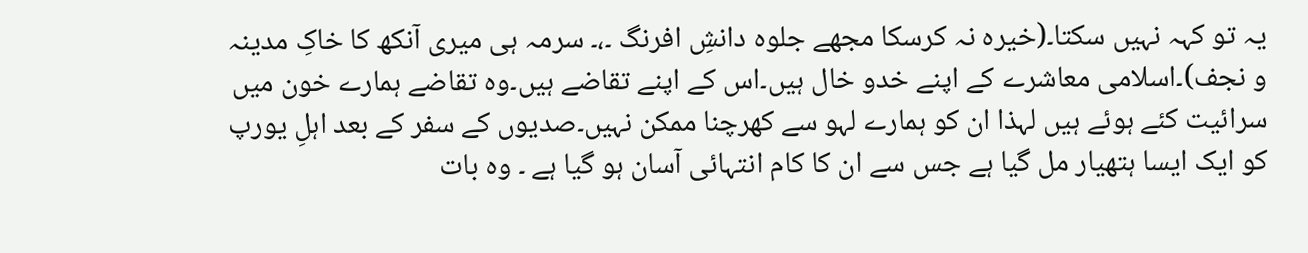یہ تو کہہ نہیں سکتا۔(خیرہ نہ کرسکا مجھے جلوہ دانشِ افرنگ ۔،۔ سرمہ ہی میری آنکھ کا خاکِ مدینہ و نجف)۔اسلامی معاشرے کے اپنے خدو خال ہیں۔اس کے اپنے تقاضے ہیں۔وہ تقاضے ہمارے خون میں سرائیت کئے ہوئے ہیں لہذا ان کو ہمارے لہو سے کھرچنا ممکن نہیں۔صدیوں کے سفر کے بعد اہلِ یورپ کو ایک ایسا ہتھیار مل گیا ہے جس سے ان کا کام انتہائی آسان ہو گیا ہے ۔ وہ بات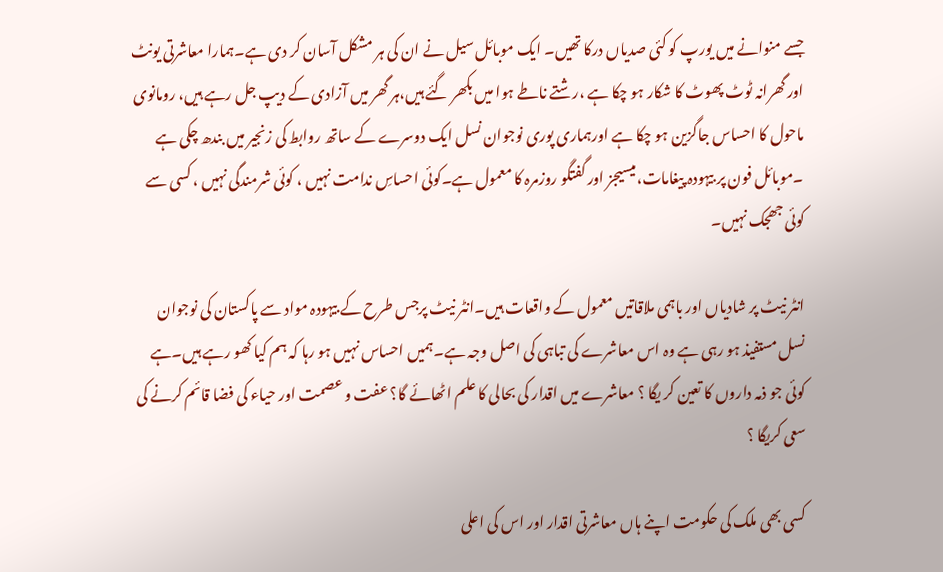جسے منوانے میں یورپ کو کئی صدیاں درکا تھیں۔ ایک موبائل سیل نے ان کی ہر مشکل آسان کر دی ہے۔ہمارا معاشرتی یونٹ اور گھرانہ ٹوٹ پھوٹ کا شکار ہو چکا ہے ،رشتے ناطے ہوا میں بکھر گئے ہیں،ہر گھر میں آزادی کے دیپ جل رہے ہیں، رومانوی ماحول کا احساس جاگزین ہو چکا ہے اورہماری پوری نوجوان نسل ایک دوسرے کے ساتھ روابط کی زنجیر میں بندھ چکی ہے ۔موبائل فون پر بیہودہ پیغامات،میسیجز اور گفتگو روزمرہ کا معمول ہے۔کوئی احساسِ ندامت نہیں ، کوئی شرمندگی نہیں ، کسی سے کوئی جھجک نہیں۔

انٹر نیٹ پر شادیاں اور باہمی ملاقاتیں معمول کے واقعات ہیں۔انٹر نیٹ پرجس طرح کے بیہودہ مواد سے پاکستان کی نوجوان نسل مستفیذ ہو رہی ہے وہ اس معاشرے کی تباہی کی اصل وجہ ہے۔ہمیں احساس نہیں ہو رہا کہ ہم کیا کھو رہے ہیں۔ہے کوئی جو ذمہ داروں کا تعین کر یگا ؟ معاشرے میں اقدار کی بحالی کا علم اٹھائے گا؟ عفت و عصمت اور حیاء کی فضا قائم کرنے کی سعی کریگا ؟

کسی بھی ملک کی حکومت اپنے ہاں معاشرتی اقدار اور اس کی اعلی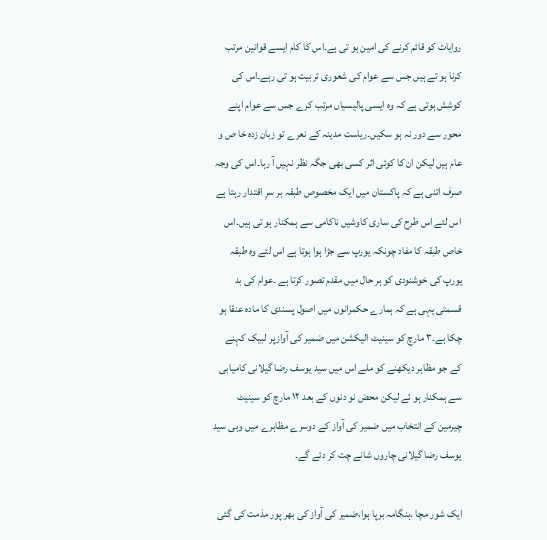روایات کو قائم کرنے کی امین ہو تی ہے۔اس کا کام ایسے قوانین مرتب کرنا ہو تے ہیں جس سے عوام کی شعوری تربیت ہو تی رہے۔اس کی کوشش ہوتی ہے کہ وہ ایسی پالیسیاں مرتب کرے جس سے عوام اپنے محور سے دور نہ ہو سکیں۔ریاست مدینہ کے نعرے تو زبان زدہ خا ص و عام ہیں لیکن ان کا کوئی اثر کسی بھی جگہ نظر نہیں آ رہا۔اس کی وجہ صرف اتنی ہے کہ پاکستان میں ایک مخصوص طبقہ بر سرِ اقتدار رہتا ہے اس لئے اس طرح کی ساری کاوشیں ناکامی سے ہمکنار ہو تی ہیں۔اس خاص طبقہ کا مفاد چونکہ یورپ سے جڑا ہوا ہوتا ہے اس لئے وہ طبقہ یورپ کی خوشنودی کو ہر حال میں مقدم تصور کرتا ہے ۔عوام کی بد قسمتی یہی ہے کہ ہمارے حکمرانوں میں اصول پسندی کا مادہ عنقا ہو چکا ہے۔٣ مارچ کو سینیٹ الیکشن میں ضمیر کی آوازپر لبیک کہنے کے جو مظاہر دیکھنے کو ملے اس میں سید یوسف رضا گیلانی کامیابی سے ہمکنار ہو ئے لیکن محض نو دنوں کے بعد ١٢ مارچ کو سینیٹ چیرمین کے انتخاب میں ضمیر کی آواز کے دوسرے مظاہرے میں وہی سید یوسف رضا گیلانی چاروں شانے چت کر دئے گے۔

ایک شور مچا ،ہنگامہ برپا ہوا،ضمیر کی آواز کی بھر پور مذمت کی گئی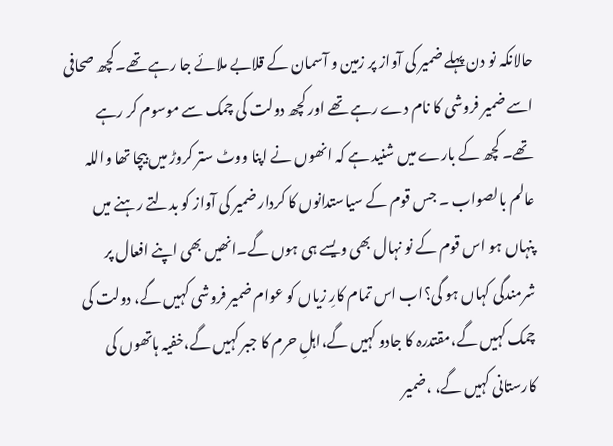حالانکہ نو دن پہلے ضمیر کی آواز پر زمین و آسمان کے قلابے ملائے جا رہے تھے۔کچھ صحافی اسے ضمیر فروشی کا نام دے رہے تھے اور کچھ دولت کی چمک سے موسوم کر رہے تھے۔ کچھ کے بارے میں شنید ہے کہ انھوں نے اپنا ووٹ ستر کروڑ میں بیچا تھا واللہ عالم بالصواب ۔ جس قوم کے سیاستدانوں کا کردار ضمیر کی آواز کو بدلتے رہنے میں پنہاں ہو اس قوم کے نو نہال بھی ویسے ہی ہوں گے۔انھیں بھی اپنے افعال پر شرمندگی کہاں ہو گی؟اب اس تمام کارِ زیاں کو عوام ضمیر فروشی کہیں گے، دولت کی چمک کہیں گے،مقتدرہ کا جادو کہیں گے،اہلِ حرم کا جبر کہیں گے،خفیہ ہاتھوں کی کارستانی کہیں گے، ،ضمیر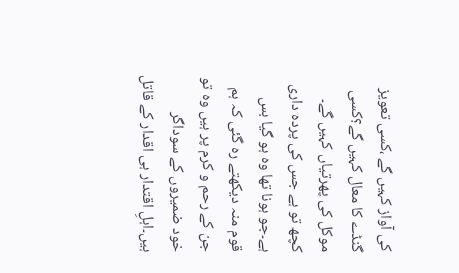کی آواز کہیں گے ،کسی تعویز گنڈے کا معال کہیں گے؟کسی موکل کی پھرتیاں کہیں گے۔ کچھ تو ہے جس کی پردہ داری ہے۔جو ہونا تھا وہ ہو گیا بس قوم منہ دیکھتے رہ گئی کہ ہم جن کے رحم و کرم پر ہیں وہ تو خود ضمیروں کے سوداگر ہیں۔اہلِ اقتدار ہی اقدار کے قاتل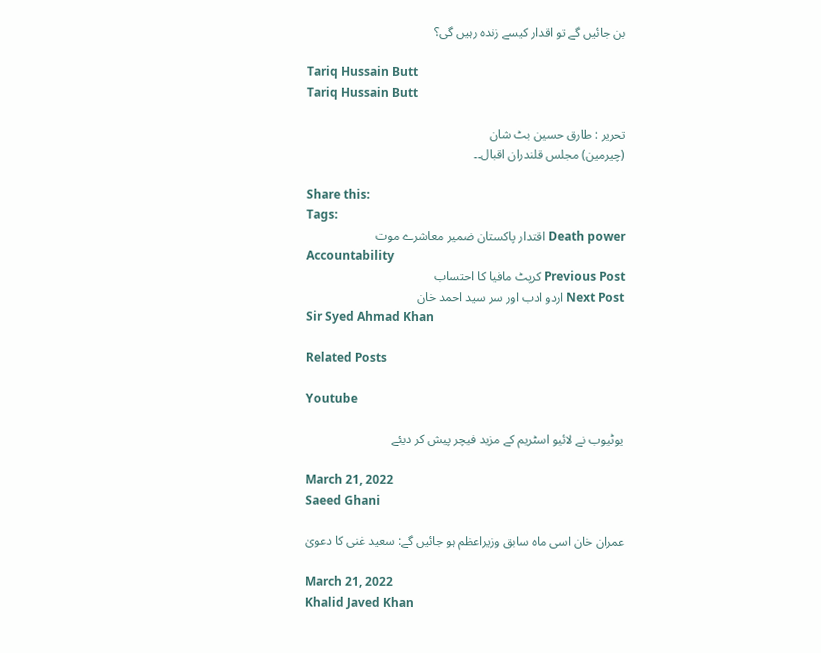بن جائیں گے تو اقدار کیسے زندہ رہیں گی؟

Tariq Hussain Butt
Tariq Hussain Butt

تحریر : طارق حسین بٹ شان
(چیرمین) مجلس قلندران اقبال۔۔

Share this:
Tags:
Death power اقتدار پاکستان ضمیر معاشرے موت
Accountability
Previous Post کرپٹ مافیا کا احتساب
Next Post اردو ادب اور سر سید احمد خان
Sir Syed Ahmad Khan

Related Posts

Youtube

یوٹیوب نے لائیو اسٹریم کے مزید فیچر پیش کر دیئے

March 21, 2022
Saeed Ghani

عمران خان اسی ماہ سابق وزیراعظم ہو جائیں گے: سعید غنی کا دعویٰ

March 21, 2022
Khalid Javed Khan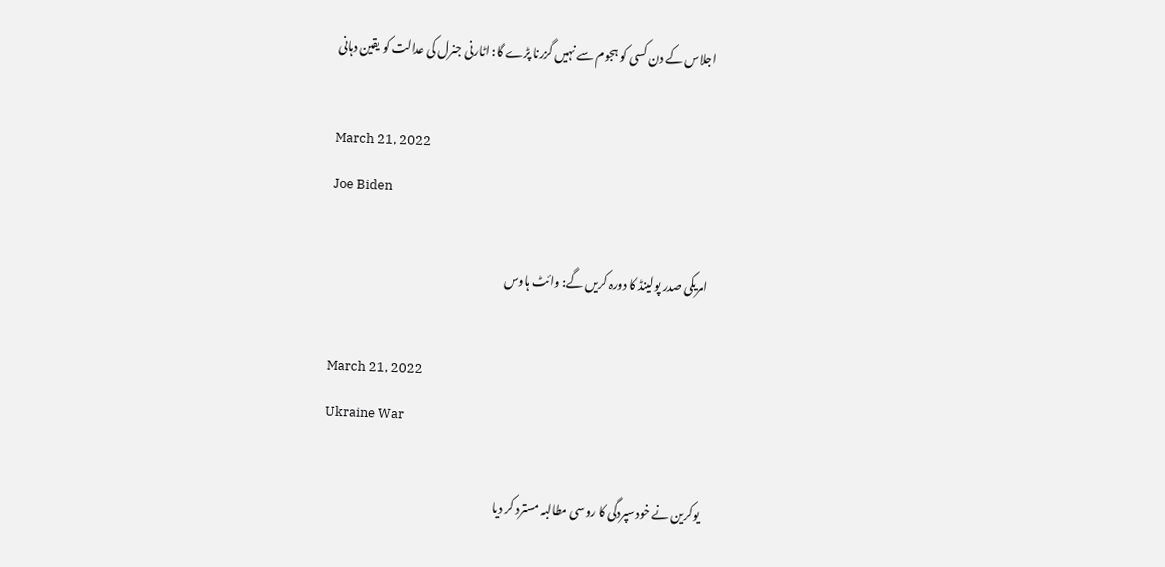اجلاس کے دن کسی کو ہجوم سے نہیں گزرنا پڑے گا: اٹارنی جنرل کی عدالت کو یقین دہانی

March 21, 2022
Joe Biden

امریکی صدر پولینڈ کا دورہ کریں گے: وائٹ ہاوس

March 21, 2022
Ukraine War

یوکرین نے خودسپردگی کا روسی مطالبہ مسترد کر دیا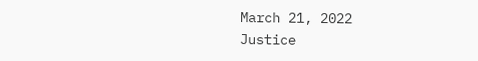March 21, 2022
Justice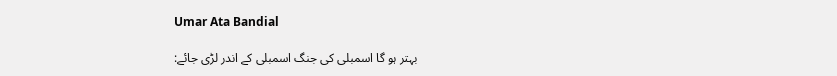Umar Ata Bandial

بہتر ہو گا اسمبلی کی جنگ اسمبلی کے اندر لڑی جائے: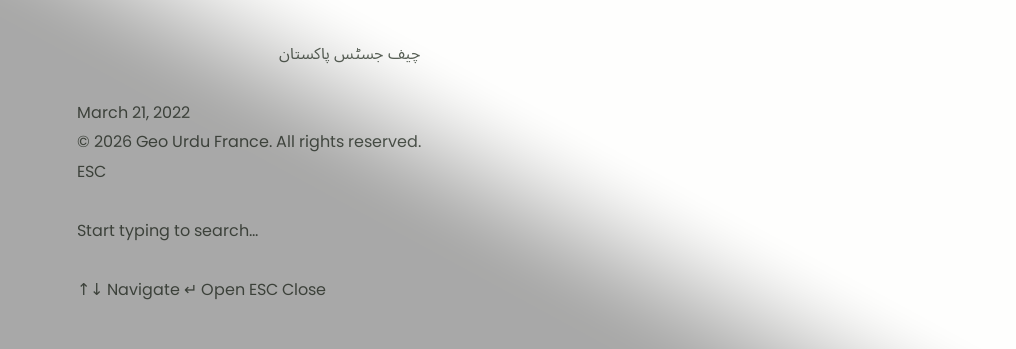چیف جسٹس پاکستان

March 21, 2022
© 2026 Geo Urdu France. All rights reserved.
ESC

Start typing to search...

↑↓ Navigate ↵ Open ESC Close